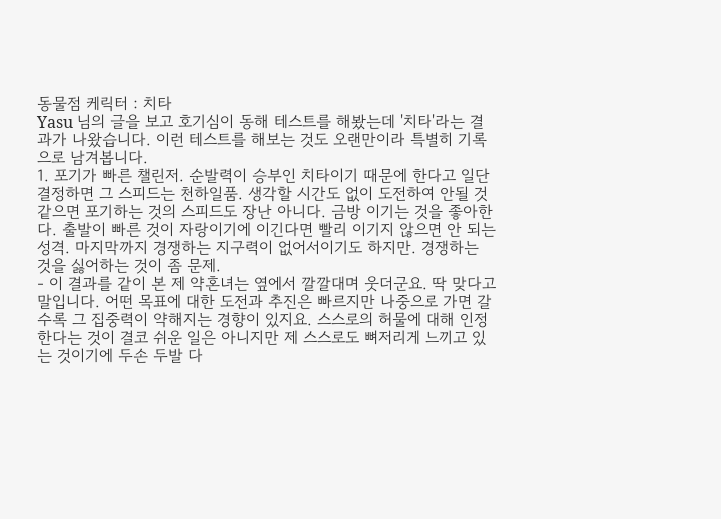동물점 케릭터 : 치타
Yasu 님의 글을 보고 호기심이 동해 테스트를 해봤는데 '치타'라는 결과가 나왔습니다. 이런 테스트를 해보는 것도 오랜만이라 특별히 기록으로 남겨봅니다.
1. 포기가 빠른 챌린저. 순발력이 승부인 치타이기 때문에 한다고 일단 결정하면 그 스피드는 천하일품. 생각할 시간도 없이 도전하여 안될 것 같으면 포기하는 것의 스피드도 장난 아니다. 금방 이기는 것을 좋아한다. 출발이 빠른 것이 자랑이기에 이긴다면 빨리 이기지 않으면 안 되는 성격. 마지막까지 경쟁하는 지구력이 없어서이기도 하지만. 경쟁하는 것을 싫어하는 것이 좀 문제.
- 이 결과를 같이 본 제 약혼녀는 옆에서 깔깔대며 웃더군요. 딱 맞다고 말입니다. 어떤 목표에 대한 도전과 추진은 빠르지만 나중으로 가면 갈수록 그 집중력이 약해지는 경향이 있지요. 스스로의 허물에 대해 인정한다는 것이 결코 쉬운 일은 아니지만 제 스스로도 뼈저리게 느끼고 있는 것이기에 두손 두발 다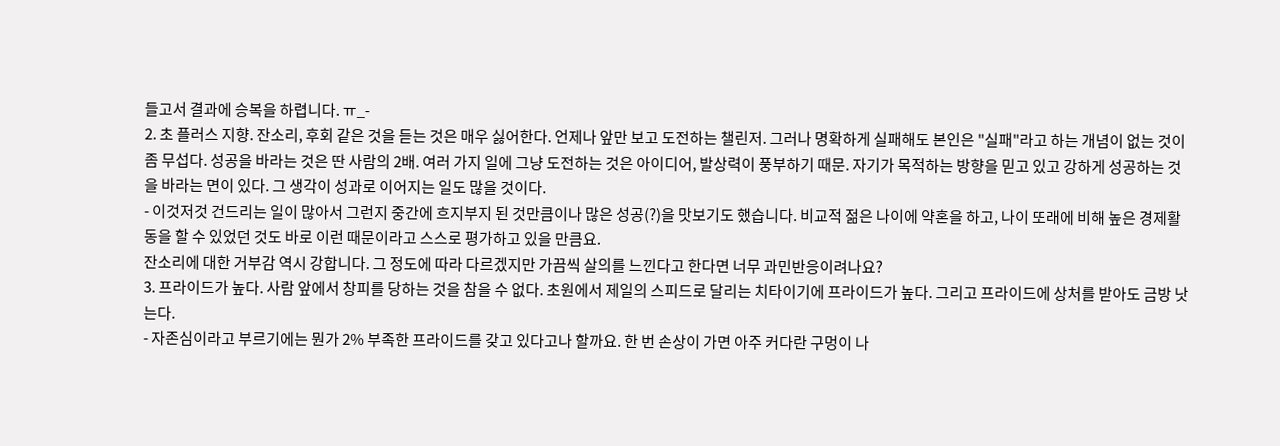들고서 결과에 승복을 하렵니다. ㅠ_-
2. 초 플러스 지향. 잔소리, 후회 같은 것을 듣는 것은 매우 싫어한다. 언제나 앞만 보고 도전하는 챌린저. 그러나 명확하게 실패해도 본인은 "실패"라고 하는 개념이 없는 것이 좀 무섭다. 성공을 바라는 것은 딴 사람의 2배. 여러 가지 일에 그냥 도전하는 것은 아이디어, 발상력이 풍부하기 때문. 자기가 목적하는 방향을 믿고 있고 강하게 성공하는 것을 바라는 면이 있다. 그 생각이 성과로 이어지는 일도 많을 것이다.
- 이것저것 건드리는 일이 많아서 그런지 중간에 흐지부지 된 것만큼이나 많은 성공(?)을 맛보기도 했습니다. 비교적 젊은 나이에 약혼을 하고, 나이 또래에 비해 높은 경제활동을 할 수 있었던 것도 바로 이런 때문이라고 스스로 평가하고 있을 만큼요.
잔소리에 대한 거부감 역시 강합니다. 그 정도에 따라 다르겠지만 가끔씩 살의를 느낀다고 한다면 너무 과민반응이려나요?
3. 프라이드가 높다. 사람 앞에서 창피를 당하는 것을 참을 수 없다. 초원에서 제일의 스피드로 달리는 치타이기에 프라이드가 높다. 그리고 프라이드에 상처를 받아도 금방 낫는다.
- 자존심이라고 부르기에는 뭔가 2% 부족한 프라이드를 갖고 있다고나 할까요. 한 번 손상이 가면 아주 커다란 구멍이 나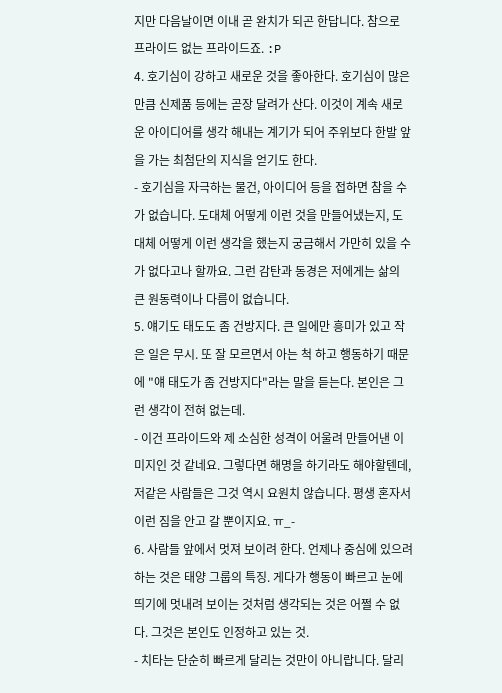지만 다음날이면 이내 곧 완치가 되곤 한답니다. 참으로 프라이드 없는 프라이드죠. :P
4. 호기심이 강하고 새로운 것을 좋아한다. 호기심이 많은 만큼 신제품 등에는 곧장 달려가 산다. 이것이 계속 새로운 아이디어를 생각 해내는 계기가 되어 주위보다 한발 앞을 가는 최첨단의 지식을 얻기도 한다.
- 호기심을 자극하는 물건, 아이디어 등을 접하면 참을 수가 없습니다. 도대체 어떻게 이런 것을 만들어냈는지, 도대체 어떻게 이런 생각을 했는지 궁금해서 가만히 있을 수가 없다고나 할까요. 그런 감탄과 동경은 저에게는 삶의 큰 원동력이나 다름이 없습니다.
5. 얘기도 태도도 좀 건방지다. 큰 일에만 흥미가 있고 작은 일은 무시. 또 잘 모르면서 아는 척 하고 행동하기 때문에 "얘 태도가 좀 건방지다"라는 말을 듣는다. 본인은 그런 생각이 전혀 없는데.
- 이건 프라이드와 제 소심한 성격이 어울려 만들어낸 이미지인 것 같네요. 그렇다면 해명을 하기라도 해야할텐데, 저같은 사람들은 그것 역시 요원치 않습니다. 평생 혼자서 이런 짐을 안고 갈 뿐이지요. ㅠ_-
6. 사람들 앞에서 멋져 보이려 한다. 언제나 중심에 있으려 하는 것은 태양 그룹의 특징. 게다가 행동이 빠르고 눈에 띄기에 멋내려 보이는 것처럼 생각되는 것은 어쩔 수 없다. 그것은 본인도 인정하고 있는 것.
- 치타는 단순히 빠르게 달리는 것만이 아니랍니다. 달리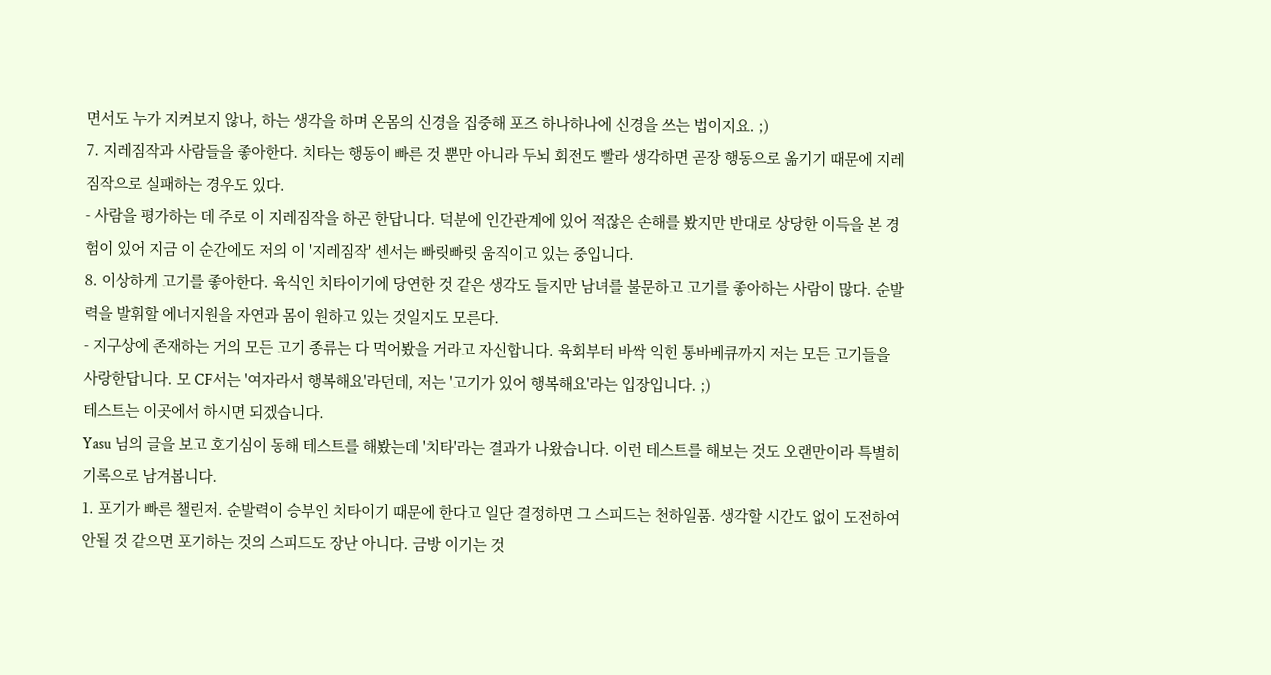면서도 누가 지켜보지 않나, 하는 생각을 하며 온몸의 신경을 집중해 포즈 하나하나에 신경을 쓰는 법이지요. ;)
7. 지레짐작과 사람들을 좋아한다. 치타는 행동이 빠른 것 뿐만 아니라 두뇌 회전도 빨라 생각하면 곧장 행동으로 옮기기 때문에 지레짐작으로 실패하는 경우도 있다.
- 사람을 평가하는 데 주로 이 지레짐작을 하곤 한답니다. 덕분에 인간관계에 있어 적잖은 손해를 봤지만 반대로 상당한 이득을 본 경험이 있어 지금 이 순간에도 저의 이 '지레짐작' 센서는 빠릿빠릿 움직이고 있는 중입니다.
8. 이상하게 고기를 좋아한다. 육식인 치타이기에 당연한 것 같은 생각도 들지만 남녀를 불문하고 고기를 좋아하는 사람이 많다. 순발력을 발휘할 에너지원을 자연과 몸이 원하고 있는 것일지도 모른다.
- 지구상에 존재하는 거의 모든 고기 종류는 다 먹어봤을 거라고 자신합니다. 육회부터 바싹 익힌 통바베큐까지 저는 모든 고기들을 사랑한답니다. 모 CF서는 '여자라서 행복해요'라던데, 저는 '고기가 있어 행복해요'라는 입장입니다. ;)
테스트는 이곳에서 하시면 되겠습니다.
Yasu 님의 글을 보고 호기심이 동해 테스트를 해봤는데 '치타'라는 결과가 나왔습니다. 이런 테스트를 해보는 것도 오랜만이라 특별히 기록으로 남겨봅니다.
1. 포기가 빠른 챌린저. 순발력이 승부인 치타이기 때문에 한다고 일단 결정하면 그 스피드는 천하일품. 생각할 시간도 없이 도전하여 안될 것 같으면 포기하는 것의 스피드도 장난 아니다. 금방 이기는 것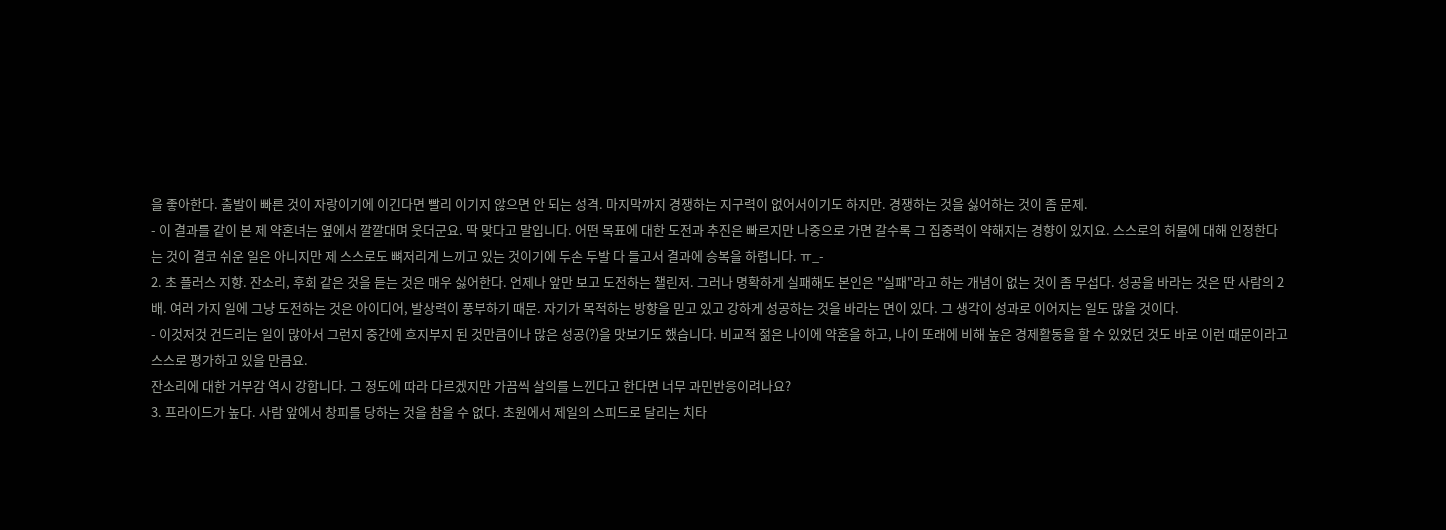을 좋아한다. 출발이 빠른 것이 자랑이기에 이긴다면 빨리 이기지 않으면 안 되는 성격. 마지막까지 경쟁하는 지구력이 없어서이기도 하지만. 경쟁하는 것을 싫어하는 것이 좀 문제.
- 이 결과를 같이 본 제 약혼녀는 옆에서 깔깔대며 웃더군요. 딱 맞다고 말입니다. 어떤 목표에 대한 도전과 추진은 빠르지만 나중으로 가면 갈수록 그 집중력이 약해지는 경향이 있지요. 스스로의 허물에 대해 인정한다는 것이 결코 쉬운 일은 아니지만 제 스스로도 뼈저리게 느끼고 있는 것이기에 두손 두발 다 들고서 결과에 승복을 하렵니다. ㅠ_-
2. 초 플러스 지향. 잔소리, 후회 같은 것을 듣는 것은 매우 싫어한다. 언제나 앞만 보고 도전하는 챌린저. 그러나 명확하게 실패해도 본인은 "실패"라고 하는 개념이 없는 것이 좀 무섭다. 성공을 바라는 것은 딴 사람의 2배. 여러 가지 일에 그냥 도전하는 것은 아이디어, 발상력이 풍부하기 때문. 자기가 목적하는 방향을 믿고 있고 강하게 성공하는 것을 바라는 면이 있다. 그 생각이 성과로 이어지는 일도 많을 것이다.
- 이것저것 건드리는 일이 많아서 그런지 중간에 흐지부지 된 것만큼이나 많은 성공(?)을 맛보기도 했습니다. 비교적 젊은 나이에 약혼을 하고, 나이 또래에 비해 높은 경제활동을 할 수 있었던 것도 바로 이런 때문이라고 스스로 평가하고 있을 만큼요.
잔소리에 대한 거부감 역시 강합니다. 그 정도에 따라 다르겠지만 가끔씩 살의를 느낀다고 한다면 너무 과민반응이려나요?
3. 프라이드가 높다. 사람 앞에서 창피를 당하는 것을 참을 수 없다. 초원에서 제일의 스피드로 달리는 치타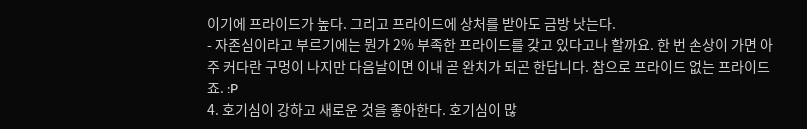이기에 프라이드가 높다. 그리고 프라이드에 상처를 받아도 금방 낫는다.
- 자존심이라고 부르기에는 뭔가 2% 부족한 프라이드를 갖고 있다고나 할까요. 한 번 손상이 가면 아주 커다란 구멍이 나지만 다음날이면 이내 곧 완치가 되곤 한답니다. 참으로 프라이드 없는 프라이드죠. :P
4. 호기심이 강하고 새로운 것을 좋아한다. 호기심이 많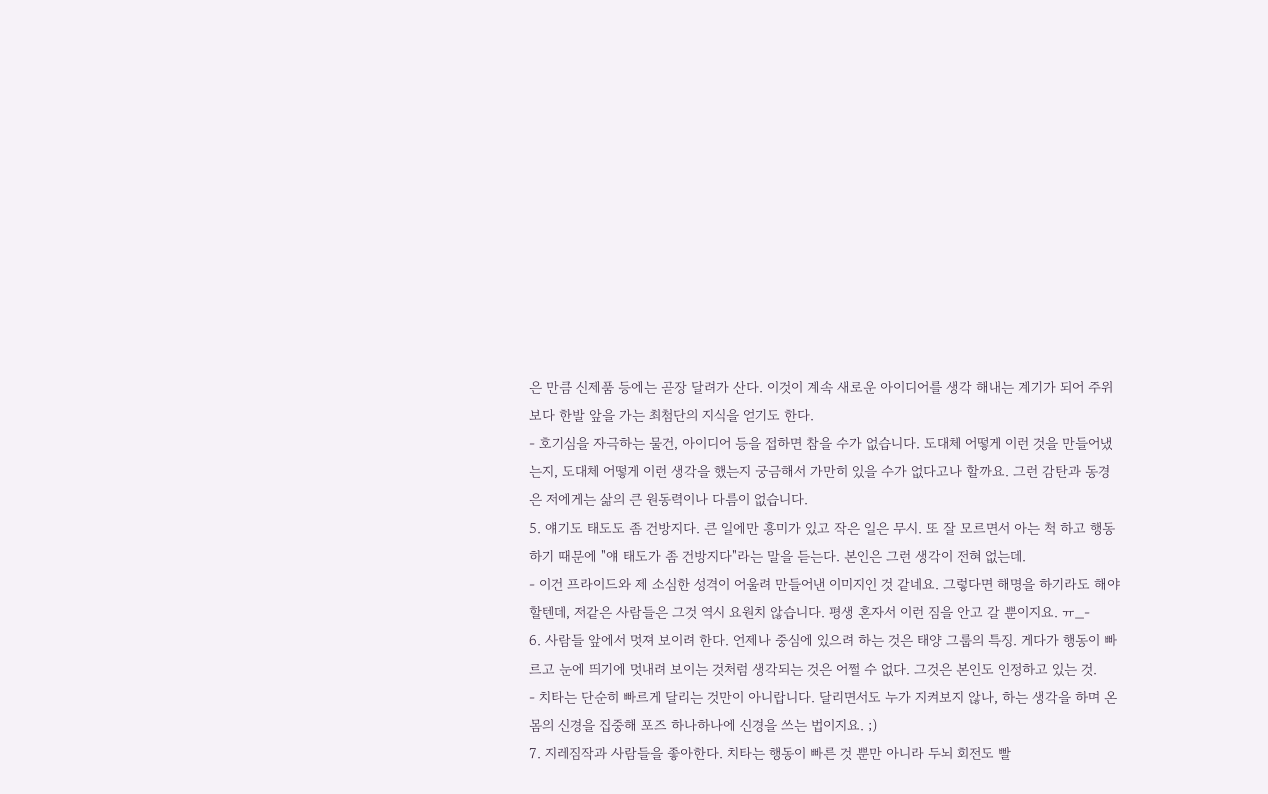은 만큼 신제품 등에는 곧장 달려가 산다. 이것이 계속 새로운 아이디어를 생각 해내는 계기가 되어 주위보다 한발 앞을 가는 최첨단의 지식을 얻기도 한다.
- 호기심을 자극하는 물건, 아이디어 등을 접하면 참을 수가 없습니다. 도대체 어떻게 이런 것을 만들어냈는지, 도대체 어떻게 이런 생각을 했는지 궁금해서 가만히 있을 수가 없다고나 할까요. 그런 감탄과 동경은 저에게는 삶의 큰 원동력이나 다름이 없습니다.
5. 얘기도 태도도 좀 건방지다. 큰 일에만 흥미가 있고 작은 일은 무시. 또 잘 모르면서 아는 척 하고 행동하기 때문에 "얘 태도가 좀 건방지다"라는 말을 듣는다. 본인은 그런 생각이 전혀 없는데.
- 이건 프라이드와 제 소심한 성격이 어울려 만들어낸 이미지인 것 같네요. 그렇다면 해명을 하기라도 해야할텐데, 저같은 사람들은 그것 역시 요원치 않습니다. 평생 혼자서 이런 짐을 안고 갈 뿐이지요. ㅠ_-
6. 사람들 앞에서 멋져 보이려 한다. 언제나 중심에 있으려 하는 것은 태양 그룹의 특징. 게다가 행동이 빠르고 눈에 띄기에 멋내려 보이는 것처럼 생각되는 것은 어쩔 수 없다. 그것은 본인도 인정하고 있는 것.
- 치타는 단순히 빠르게 달리는 것만이 아니랍니다. 달리면서도 누가 지켜보지 않나, 하는 생각을 하며 온몸의 신경을 집중해 포즈 하나하나에 신경을 쓰는 법이지요. ;)
7. 지레짐작과 사람들을 좋아한다. 치타는 행동이 빠른 것 뿐만 아니라 두뇌 회전도 빨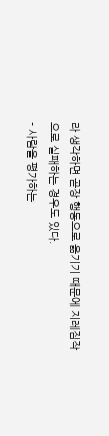라 생각하면 곧장 행동으로 옮기기 때문에 지레짐작으로 실패하는 경우도 있다.
- 사람을 평가하는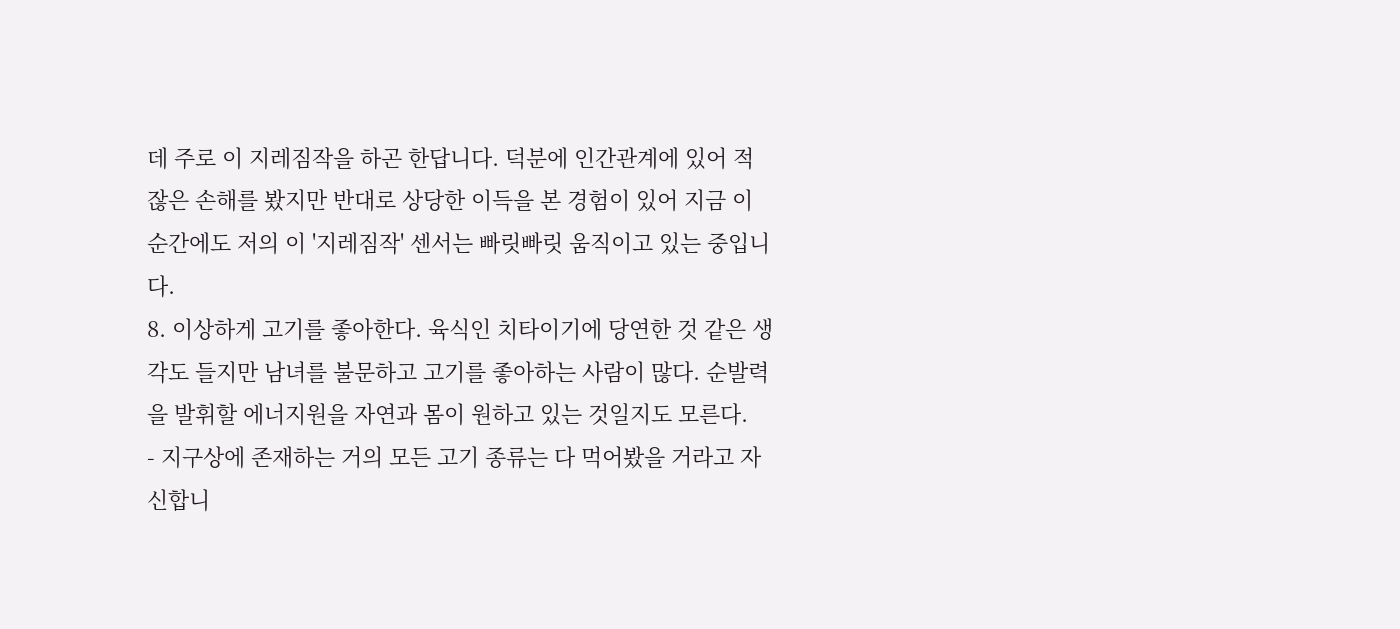데 주로 이 지레짐작을 하곤 한답니다. 덕분에 인간관계에 있어 적잖은 손해를 봤지만 반대로 상당한 이득을 본 경험이 있어 지금 이 순간에도 저의 이 '지레짐작' 센서는 빠릿빠릿 움직이고 있는 중입니다.
8. 이상하게 고기를 좋아한다. 육식인 치타이기에 당연한 것 같은 생각도 들지만 남녀를 불문하고 고기를 좋아하는 사람이 많다. 순발력을 발휘할 에너지원을 자연과 몸이 원하고 있는 것일지도 모른다.
- 지구상에 존재하는 거의 모든 고기 종류는 다 먹어봤을 거라고 자신합니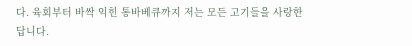다. 육회부터 바싹 익힌 통바베큐까지 저는 모든 고기들을 사랑한답니다.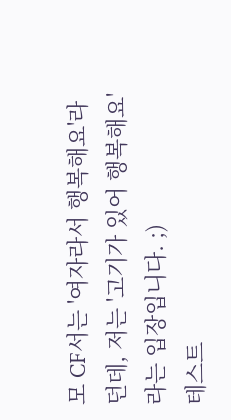모 CF서는 '여자라서 행복해요'라던데, 저는 '고기가 있어 행복해요'라는 입장입니다. ;)
테스트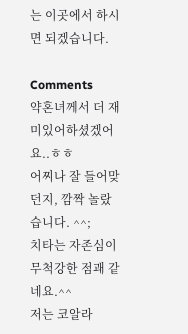는 이곳에서 하시면 되겠습니다.

Comments
약혼녀께서 더 재미있어하셨겠어요..ㅎㅎ
어찌나 잘 들어맞던지, 깜짝 놀랐습니다. ^^;
치타는 자존심이 무척강한 점괘 같네요.^^
저는 코알라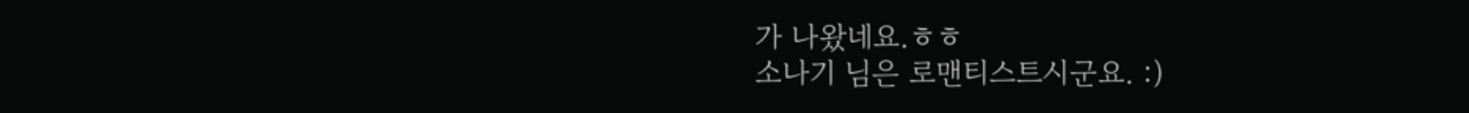가 나왔네요.ㅎㅎ
소나기 님은 로맨티스트시군요. :)